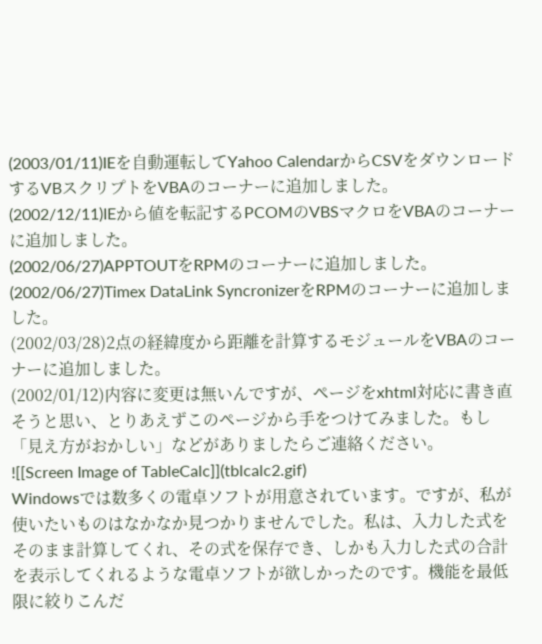(2003/01/11)IEを自動運転してYahoo CalendarからCSVをダウンロードするVBスクリプトをVBAのコーナーに追加しました。
(2002/12/11)IEから値を転記するPCOMのVBSマクロをVBAのコーナーに追加しました。
(2002/06/27)APPTOUTをRPMのコーナーに追加しました。
(2002/06/27)Timex DataLink SyncronizerをRPMのコーナーに追加しました。
(2002/03/28)2点の経緯度から距離を計算するモジュールをVBAのコーナーに追加しました。
(2002/01/12)内容に変更は無いんですが、ページをxhtml対応に書き直そうと思い、とりあえずこのページから手をつけてみました。もし「見え方がおかしい」などがありましたらご連絡ください。
![[Screen Image of TableCalc]](tblcalc2.gif)
Windowsでは数多くの電卓ソフトが用意されています。ですが、私が使いたいものはなかなか見つかりませんでした。私は、入力した式をそのまま計算してくれ、その式を保存でき、しかも入力した式の合計を表示してくれるような電卓ソフトが欲しかったのです。機能を最低限に絞りこんだ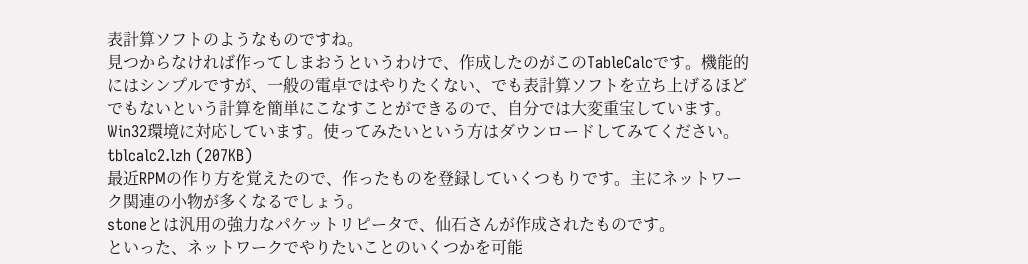表計算ソフトのようなものですね。
見つからなければ作ってしまおうというわけで、作成したのがこのTableCalcです。機能的にはシンプルですが、一般の電卓ではやりたくない、でも表計算ソフトを立ち上げるほどでもないという計算を簡単にこなすことができるので、自分では大変重宝しています。
Win32環境に対応しています。使ってみたいという方はダウンロードしてみてください。
tblcalc2.lzh (207KB)
最近RPMの作り方を覚えたので、作ったものを登録していくつもりです。主にネットワーク関連の小物が多くなるでしょう。
stoneとは汎用の強力なパケットリピータで、仙石さんが作成されたものです。
といった、ネットワークでやりたいことのいくつかを可能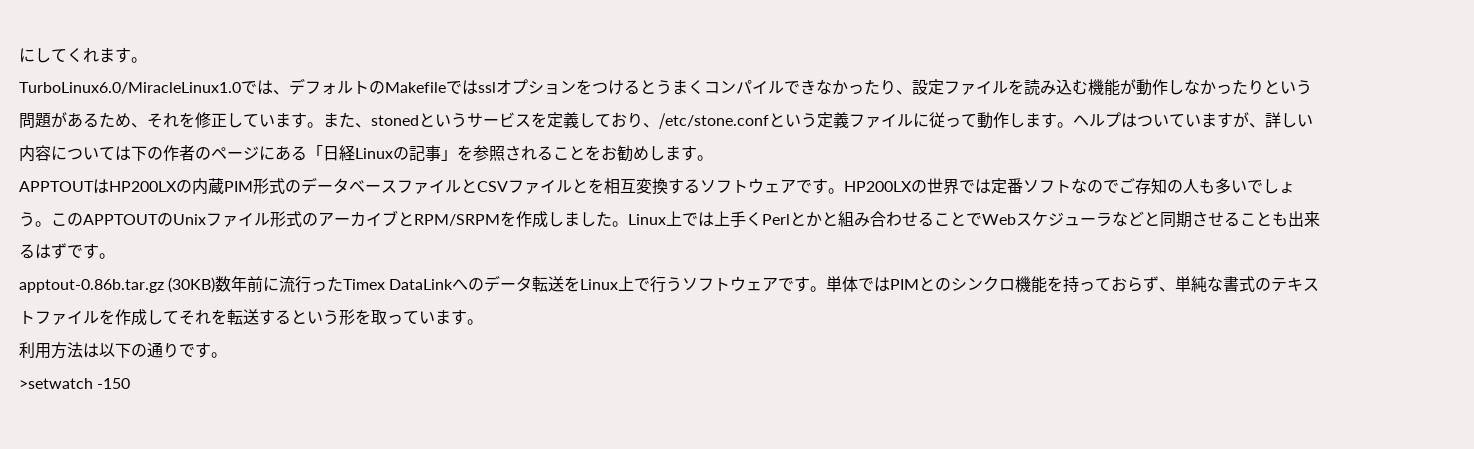にしてくれます。
TurboLinux6.0/MiracleLinux1.0では、デフォルトのMakefileではsslオプションをつけるとうまくコンパイルできなかったり、設定ファイルを読み込む機能が動作しなかったりという問題があるため、それを修正しています。また、stonedというサービスを定義しており、/etc/stone.confという定義ファイルに従って動作します。ヘルプはついていますが、詳しい内容については下の作者のページにある「日経Linuxの記事」を参照されることをお勧めします。
APPTOUTはHP200LXの内蔵PIM形式のデータベースファイルとCSVファイルとを相互変換するソフトウェアです。HP200LXの世界では定番ソフトなのでご存知の人も多いでしょう。このAPPTOUTのUnixファイル形式のアーカイブとRPM/SRPMを作成しました。Linux上では上手くPerlとかと組み合わせることでWebスケジューラなどと同期させることも出来るはずです。
apptout-0.86b.tar.gz (30KB)数年前に流行ったTimex DataLinkへのデータ転送をLinux上で行うソフトウェアです。単体ではPIMとのシンクロ機能を持っておらず、単純な書式のテキストファイルを作成してそれを転送するという形を取っています。
利用方法は以下の通りです。
>setwatch -150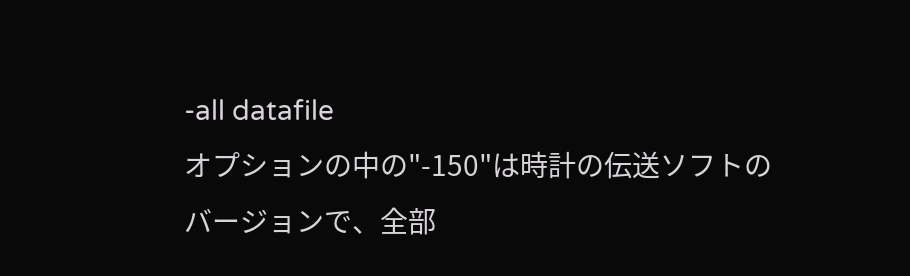-all datafile
オプションの中の"-150"は時計の伝送ソフトのバージョンで、全部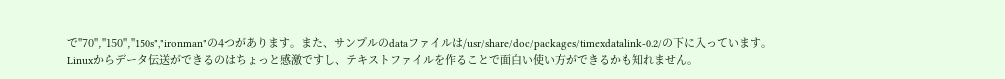で"70","150","150s","ironman"の4つがあります。また、サンプルのdataファイルは/usr/share/doc/packages/timexdatalink-0.2/の下に入っています。
Linuxからデータ伝送ができるのはちょっと感激ですし、テキストファイルを作ることで面白い使い方ができるかも知れません。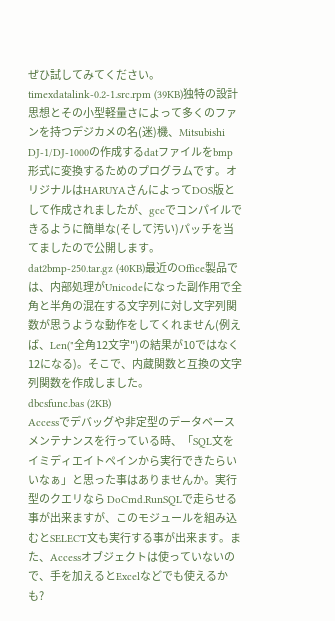ぜひ試してみてください。
timexdatalink-0.2-1.src.rpm (39KB)独特の設計思想とその小型軽量さによって多くのファンを持つデジカメの名(迷)機、Mitsubishi DJ-1/DJ-1000の作成するdatファイルをbmp形式に変換するためのプログラムです。オリジナルはHARUYAさんによってDOS版として作成されましたが、gccでコンパイルできるように簡単な(そして汚い)パッチを当てましたので公開します。
dat2bmp-250.tar.gz (40KB)最近のOffice製品では、内部処理がUnicodeになった副作用で全角と半角の混在する文字列に対し文字列関数が思うような動作をしてくれません(例えば、Len("全角12文字")の結果が10ではなく12になる)。そこで、内蔵関数と互換の文字列関数を作成しました。
dbcsfunc.bas (2KB)
Accessでデバッグや非定型のデータベースメンテナンスを行っている時、「SQL文をイミディエイトペインから実行できたらいいなぁ」と思った事はありませんか。実行型のクエリなら DoCmd.RunSQLで走らせる事が出来ますが、このモジュールを組み込むとSELECT文も実行する事が出来ます。また、Accessオブジェクトは使っていないので、手を加えるとExcelなどでも使えるかも?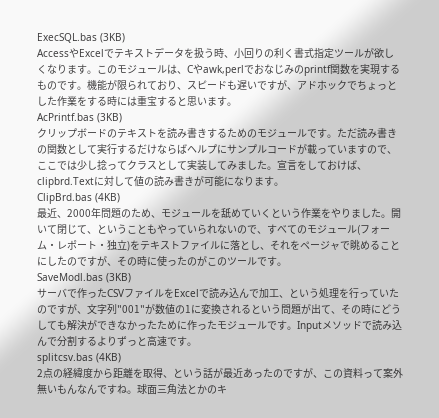ExecSQL.bas (3KB)
AccessやExcelでテキストデータを扱う時、小回りの利く書式指定ツールが欲しくなります。このモジュールは、Cやawk,perlでおなじみのprintf関数を実現するものです。機能が限られており、スピードも遅いですが、アドホックでちょっとした作業をする時には重宝すると思います。
AcPrintf.bas (3KB)
クリップボードのテキストを読み書きするためのモジュールです。ただ読み書きの関数として実行するだけならばヘルプにサンプルコードが載っていますので、ここでは少し捻ってクラスとして実装してみました。宣言をしておけば、clipbrd.Textに対して値の読み書きが可能になります。
ClipBrd.bas (4KB)
最近、2000年問題のため、モジュールを舐めていくという作業をやりました。開いて閉じて、ということもやっていられないので、すべてのモジュール(フォーム・レポート・独立)をテキストファイルに落とし、それをページャで眺めることにしたのですが、その時に使ったのがこのツールです。
SaveModl.bas (3KB)
サーバで作ったCSVファイルをExcelで読み込んで加工、という処理を行っていたのですが、文字列"001"が数値の1に変換されるという問題が出て、その時にどうしても解決ができなかったために作ったモジュールです。Inputメソッドで読み込んで分割するよりずっと高速です。
splitcsv.bas (4KB)
2点の経緯度から距離を取得、という話が最近あったのですが、この資料って案外無いもんなんですね。球面三角法とかのキ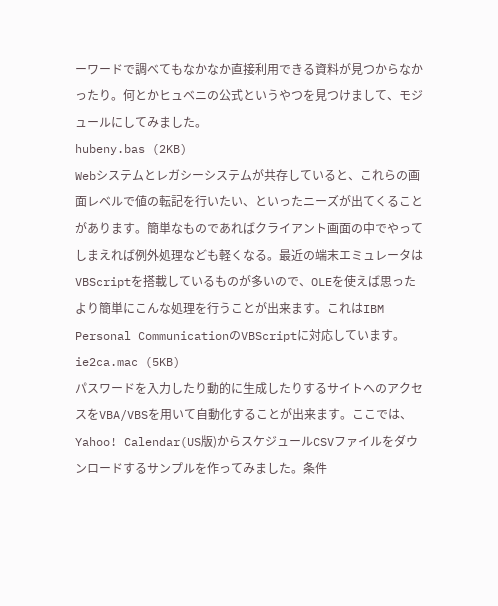ーワードで調べてもなかなか直接利用できる資料が見つからなかったり。何とかヒュベニの公式というやつを見つけまして、モジュールにしてみました。
hubeny.bas (2KB)
Webシステムとレガシーシステムが共存していると、これらの画面レベルで値の転記を行いたい、といったニーズが出てくることがあります。簡単なものであればクライアント画面の中でやってしまえれば例外処理なども軽くなる。最近の端末エミュレータはVBScriptを搭載しているものが多いので、OLEを使えば思ったより簡単にこんな処理を行うことが出来ます。これはIBM Personal CommunicationのVBScriptに対応しています。
ie2ca.mac (5KB)
パスワードを入力したり動的に生成したりするサイトへのアクセスをVBA/VBSを用いて自動化することが出来ます。ここでは、Yahoo! Calendar(US版)からスケジュールCSVファイルをダウンロードするサンプルを作ってみました。条件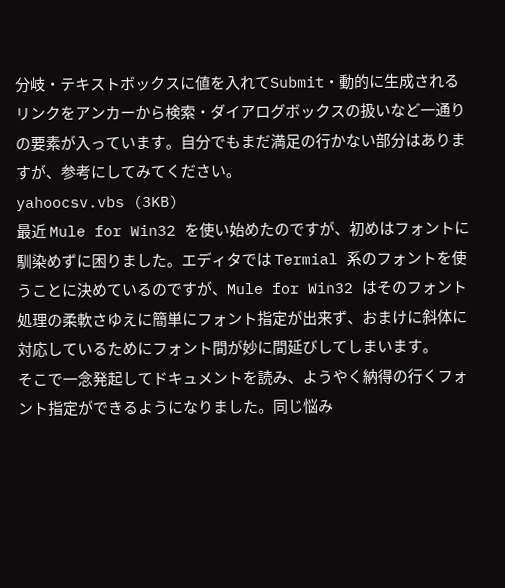分岐・テキストボックスに値を入れてSubmit・動的に生成されるリンクをアンカーから検索・ダイアログボックスの扱いなど一通りの要素が入っています。自分でもまだ満足の行かない部分はありますが、参考にしてみてください。
yahoocsv.vbs (3KB)
最近 Mule for Win32 を使い始めたのですが、初めはフォントに馴染めずに困りました。エディタでは Termial 系のフォントを使うことに決めているのですが、Mule for Win32 はそのフォント処理の柔軟さゆえに簡単にフォント指定が出来ず、おまけに斜体に対応しているためにフォント間が妙に間延びしてしまいます。
そこで一念発起してドキュメントを読み、ようやく納得の行くフォント指定ができるようになりました。同じ悩み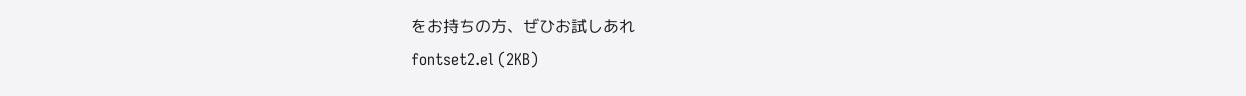をお持ちの方、ぜひお試しあれ
fontset2.el (2KB)